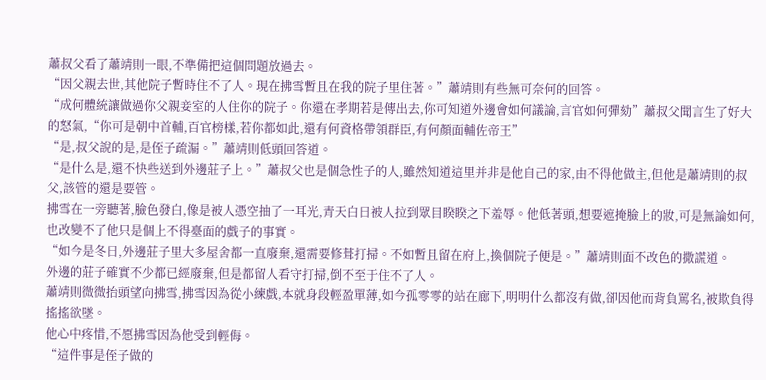蕭叔父看了蕭靖則一眼,不準備把這個問題放過去。
“因父親去世,其他院子暫時住不了人。現在拂雪暫且在我的院子里住著。”蕭靖則有些無可奈何的回答。
“成何體統讓做過你父親妾室的人住你的院子。你還在孝期若是傳出去,你可知道外邊會如何議論,言官如何彈劾”蕭叔父聞言生了好大的怒氣,“你可是朝中首輔,百官榜樣,若你都如此,還有何資格帶領群臣,有何顏面輔佐帝王”
“是,叔父說的是,是侄子疏漏。”蕭靖則低頭回答道。
“是什么是,還不快些送到外邊莊子上。”蕭叔父也是個急性子的人,雖然知道這里并非是他自己的家,由不得他做主,但他是蕭靖則的叔父,該管的還是要管。
拂雪在一旁聽著,臉色發白,像是被人憑空抽了一耳光,青天白日被人拉到眾目睽睽之下羞辱。他低著頭,想要遮掩臉上的妝,可是無論如何,也改變不了他只是個上不得臺面的戲子的事實。
“如今是冬日,外邊莊子里大多屋舍都一直廢棄,還需要修葺打掃。不如暫且留在府上,換個院子便是。”蕭靖則面不改色的撒謊道。
外邊的莊子確實不少都已經廢棄,但是都留人看守打掃,倒不至于住不了人。
蕭靖則微微抬頭望向拂雪,拂雪因為從小練戲,本就身段輕盈單薄,如今孤零零的站在廊下,明明什么都沒有做,卻因他而背負罵名,被欺負得搖搖欲墜。
他心中疼惜,不愿拂雪因為他受到輕侮。
“這件事是侄子做的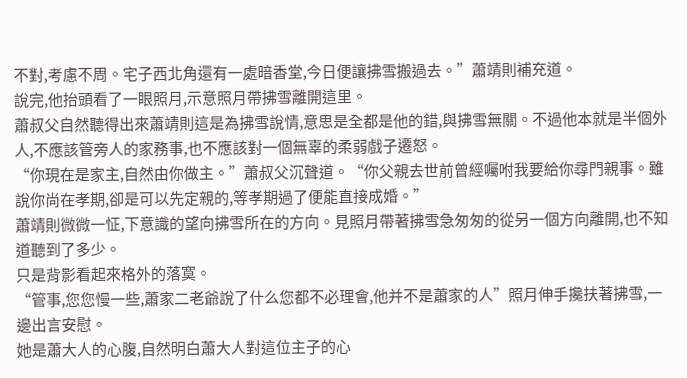不對,考慮不周。宅子西北角還有一處暗香堂,今日便讓拂雪搬過去。”蕭靖則補充道。
說完,他抬頭看了一眼照月,示意照月帶拂雪離開這里。
蕭叔父自然聽得出來蕭靖則這是為拂雪說情,意思是全都是他的錯,與拂雪無關。不過他本就是半個外人,不應該管旁人的家務事,也不應該對一個無辜的柔弱戲子遷怒。
“你現在是家主,自然由你做主。”蕭叔父沉聲道。“你父親去世前曾經囑咐我要給你尋門親事。雖說你尚在孝期,卻是可以先定親的,等孝期過了便能直接成婚。”
蕭靖則微微一怔,下意識的望向拂雪所在的方向。見照月帶著拂雪急匆匆的從另一個方向離開,也不知道聽到了多少。
只是背影看起來格外的落寞。
“管事,您您慢一些,蕭家二老爺說了什么您都不必理會,他并不是蕭家的人”照月伸手攙扶著拂雪,一邊出言安慰。
她是蕭大人的心腹,自然明白蕭大人對這位主子的心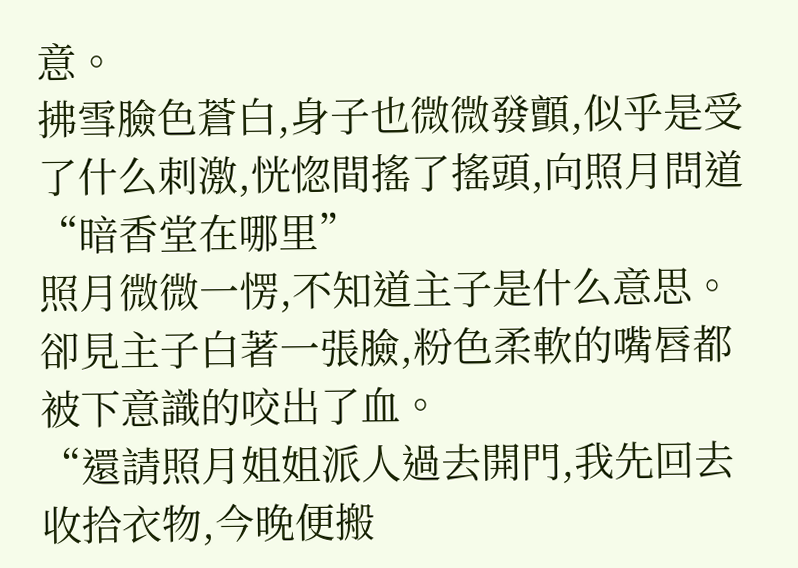意。
拂雪臉色蒼白,身子也微微發顫,似乎是受了什么刺激,恍惚間搖了搖頭,向照月問道“暗香堂在哪里”
照月微微一愣,不知道主子是什么意思。卻見主子白著一張臉,粉色柔軟的嘴唇都被下意識的咬出了血。
“還請照月姐姐派人過去開門,我先回去收拾衣物,今晚便搬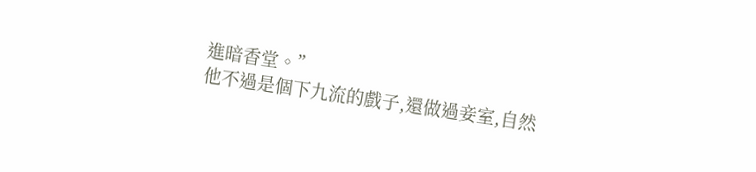進暗香堂。”
他不過是個下九流的戲子,還做過妾室,自然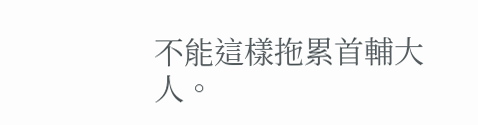不能這樣拖累首輔大人。